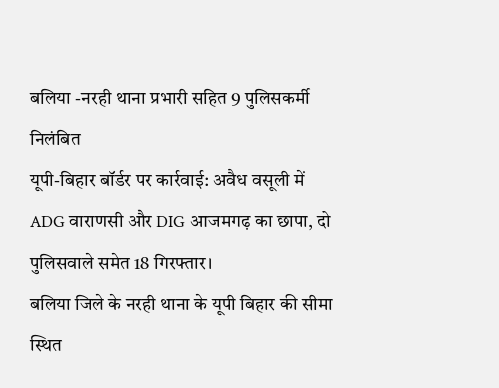बलिया -नरही थाना प्रभारी सहित 9 पुलिसकर्मी निलंबित
यूपी-बिहार बॉर्डर पर कार्रवाई: अवैध वसूली में ADG वाराणसी और DIG आजमगढ़ का छापा, दो पुलिसवाले समेत 18 गिरफ्तार।
बलिया जिले के नरही थाना के यूपी बिहार की सीमा स्थित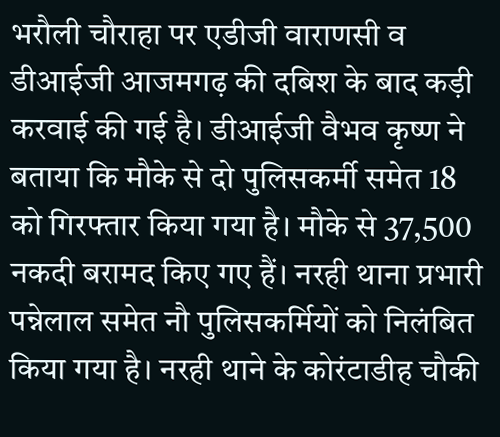भरौली चौराहा पर एडीजी वाराणसी व डीआईजी आजमगढ़ की दबिश के बाद कड़ी करवाई की गई है। डीआईजी वैभव कृष्ण ने बताया कि मौके से दो पुलिसकर्मी समेत 18 को गिरफ्तार किया गया है। मौके से 37,500 नकदी बरामद किए गए हैं। नरही थाना प्रभारी पन्नेलाल समेत नौ पुलिसकर्मियों को निलंबित किया गया है। नरही थाने के कोरंटाडीह चौकी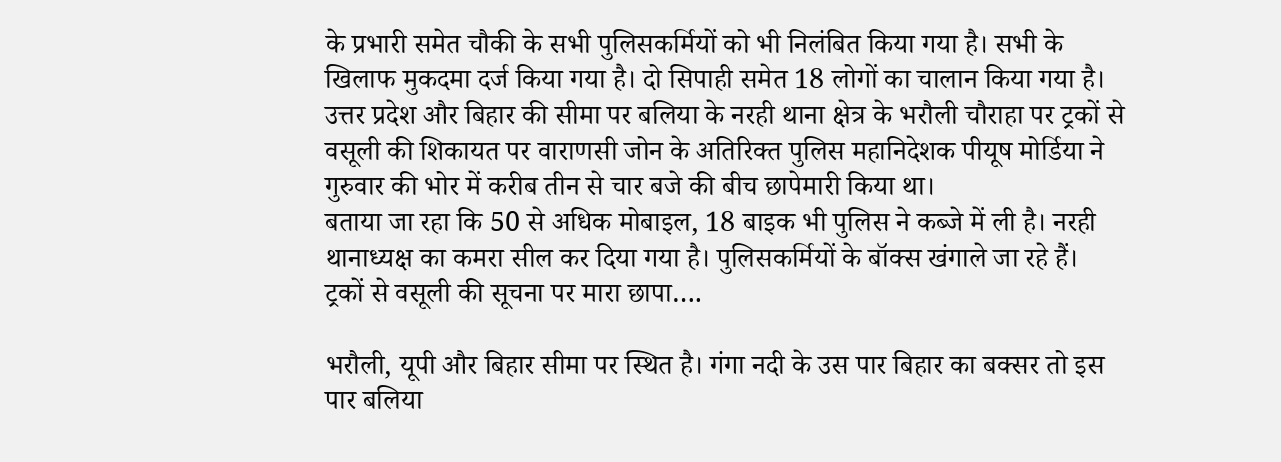के प्रभारी समेत चौकी के सभी पुलिसकर्मियों को भी निलंबित किया गया है। सभी के खिलाफ मुकदमा दर्ज किया गया है। दो सिपाही समेत 18 लोगों का चालान किया गया है।
उत्तर प्रदेश और बिहार की सीमा पर बलिया के नरही थाना क्षेत्र के भरौली चौराहा पर ट्रकों से वसूली की शिकायत पर वाराणसी जोन के अतिरिक्त पुलिस महानिदेशक पीयूष मोर्डिया ने गुरुवार की भोर में करीब तीन से चार बजे की बीच छापेमारी किया था।
बताया जा रहा कि 50 से अधिक मोबाइल, 18 बाइक भी पुलिस ने कब्जे में ली है। नरही थानाध्यक्ष का कमरा सील कर दिया गया है। पुलिसकर्मियों के बॉक्स खंगाले जा रहे हैं।
ट्रकों से वसूली की सूचना पर मारा छापा….

भरौली, यूपी और बिहार सीमा पर स्थित है। गंगा नदी के उस पार बिहार का बक्सर तो इस पार बलिया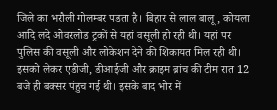जिले का भरौली गोलम्बर पडता है। बिहार से लाल बालू, कोयला आदि लदे ओवरलोड ट्रकों से यहां वसूली हो रही थी। यहां पर पुलिस की वसूली और लोकेशन देने की शिकायत मिल रही थी। इसको लेकर एडीजी, डीआईजी और क्राइम ब्रांच की टीम रात 12 बजे ही बक्सर पंहुच गई थी। इसके बाद भोर में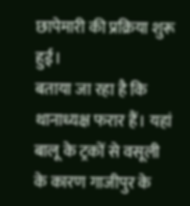छापेमारी की प्रक्रिया शुरू हुई।
बताया जा रहा है कि थानाध्यक्ष फरार हैं। यहां बालू के ट्रकों से वसूली के कारण गाजीपुर के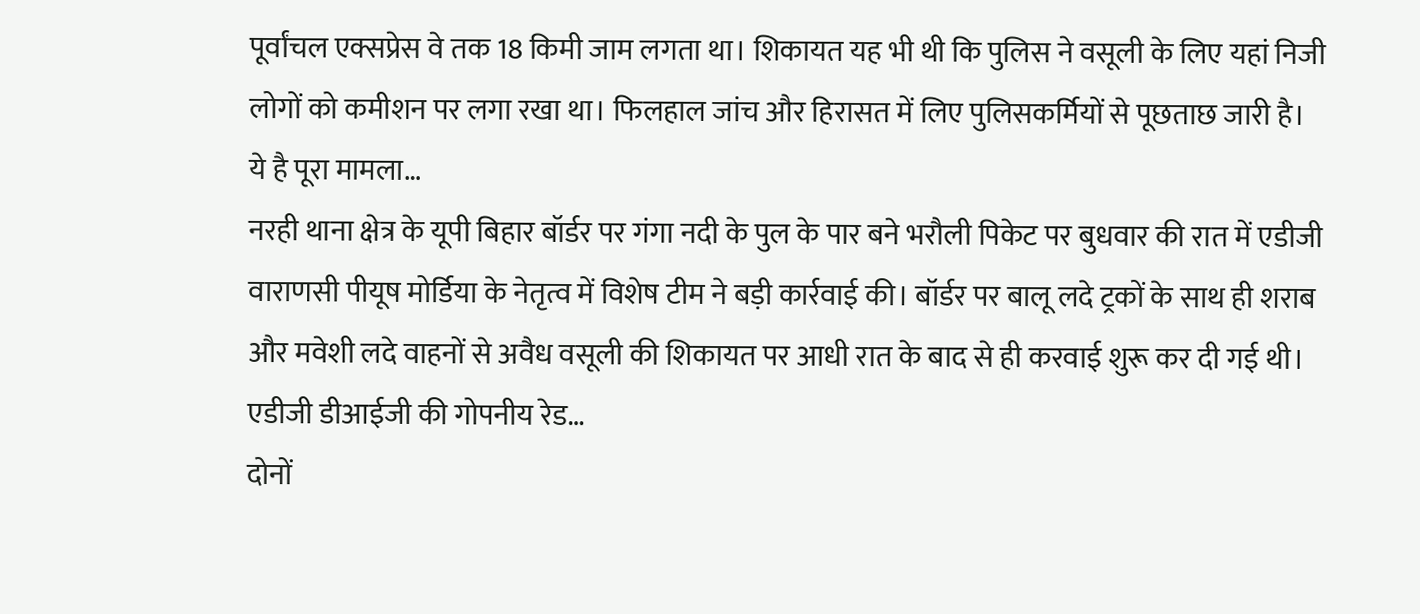पूर्वांचल एक्सप्रेस वे तक 18 किमी जाम लगता था। शिकायत यह भी थी कि पुलिस ने वसूली के लिए यहां निजी लोगों को कमीशन पर लगा रखा था। फिलहाल जांच और हिरासत में लिए पुलिसकर्मियों से पूछताछ जारी है।
ये है पूरा मामला…
नरही थाना क्षेत्र के यूपी बिहार बॉर्डर पर गंगा नदी के पुल के पार बने भरौली पिकेट पर बुधवार की रात में एडीजी वाराणसी पीयूष मोर्डिया के नेतृत्व में विशेष टीम ने बड़ी कार्रवाई की। बॉर्डर पर बालू लदे ट्रकों के साथ ही शराब और मवेशी लदे वाहनों से अवैध वसूली की शिकायत पर आधी रात के बाद से ही करवाई शुरू कर दी गई थी।
एडीजी डीआईजी की गोपनीय रेड…
दोनों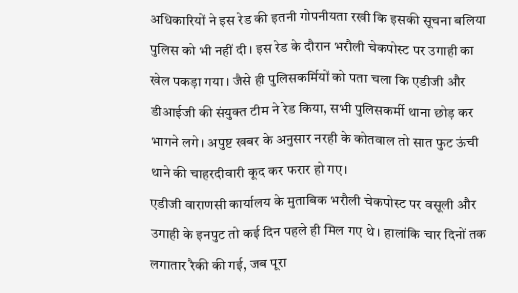अधिकारियों ने इस रेड की इतनी गोपनीयता रखी कि इसकी सूचना बलिया पुलिस को भी नहीं दी। इस रेड के दौरान भरौली चेकपोस्ट पर उगाही का खेल पकड़ा गया। जैसे ही पुलिसकर्मियों को पता चला कि एडीजी और डीआईजी की संयुक्त टीम ने रेड किया, सभी पुलिसकर्मी थाना छोड़ कर भागने लगे। अपुष्ट खबर के अनुसार नरही के कोतवाल तो सात फुट ऊंची थाने की चाहरदीवारी कूद कर फरार हो गए।
एडीजी वाराणसी कार्यालय के मुताबिक भरौली चेकपोस्ट पर वसूली और उगाही के इनपुट तो कई दिन पहले ही मिल गए थे। हालांकि चार दिनों तक लगातार रैकी की गई, जब पूरा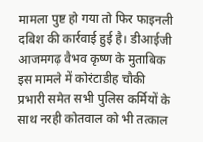मामला पुष्ट हो गया तो फिर फाइनली दबिश की कार्रवाई हुई है। डीआईजी आजमगढ़ वैभव कृष्ण के मुताबिक इस मामले में कोरंटाडीह चौकी प्रभारी समेत सभी पुलिस कर्मियों के साथ नरही कोतवाल को भी तत्काल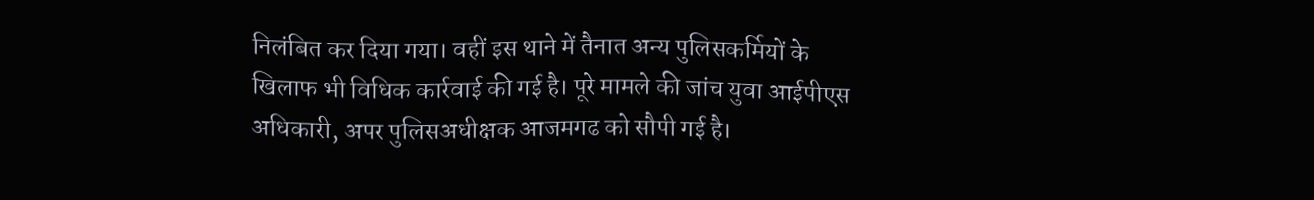निलंबित कर दिया गया। वहीं इस थाने में तैनात अन्य पुलिसकर्मियों के खिलाफ भी विधिक कार्रवाई की गई है। पूरे मामले की जांच युवा आईपीएस अधिकारी, अपर पुलिसअधीक्षक आजमगढ को सौपी गई है।